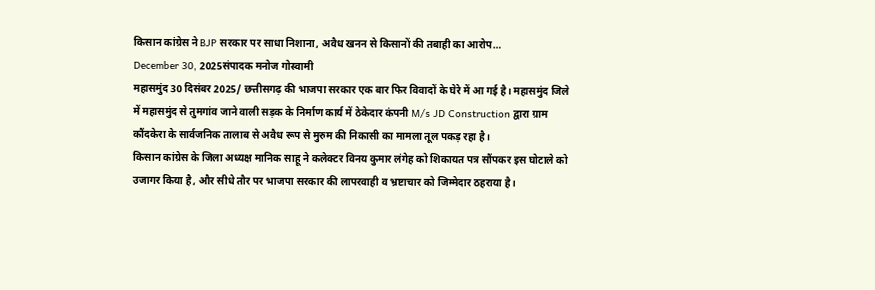किसान कांग्रेस ने BJP सरकार पर साधा निशाना, अवैध खनन से किसानों की तबाही का आरोप…
December 30, 2025संपादक मनोज गोस्वामी
महासमुंद 30 दिसंबर 2025/ छत्तीसगढ़ की भाजपा सरकार एक बार फिर विवादों के घेरे में आ गई है। महासमुंद जिले में महासमुंद से तुमगांव जाने वाली सड़क के निर्माण कार्य में ठेकेदार कंपनी M/s JD Construction द्वारा ग्राम कौंदकेरा के सार्वजनिक तालाब से अवैध रूप से मुरुम की निकासी का मामला तूल पकड़ रहा है।
किसान कांग्रेस के जिला अध्यक्ष मानिक साहू ने कलेक्टर विनय कुमार लंगेह को शिकायत पत्र सौंपकर इस घोटाले को उजागर किया है, और सीधे तौर पर भाजपा सरकार की लापरवाही व भ्रष्टाचार को जिम्मेदार ठहराया है।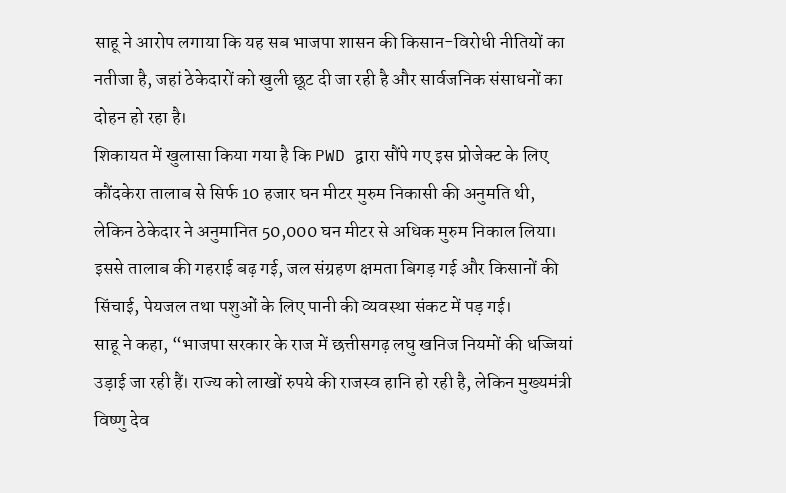साहू ने आरोप लगाया कि यह सब भाजपा शासन की किसान-विरोधी नीतियों का नतीजा है, जहां ठेकेदारों को खुली छूट दी जा रही है और सार्वजनिक संसाधनों का दोहन हो रहा है।
शिकायत में खुलासा किया गया है कि PWD द्वारा सौंपे गए इस प्रोजेक्ट के लिए कौंदकेरा तालाब से सिर्फ 10 हजार घन मीटर मुरुम निकासी की अनुमति थी, लेकिन ठेकेदार ने अनुमानित 50,000 घन मीटर से अधिक मुरुम निकाल लिया। इससे तालाब की गहराई बढ़ गई, जल संग्रहण क्षमता बिगड़ गई और किसानों की सिंचाई, पेयजल तथा पशुओं के लिए पानी की व्यवस्था संकट में पड़ गई।
साहू ने कहा, “भाजपा सरकार के राज में छत्तीसगढ़ लघु खनिज नियमों की धज्जियां उड़ाई जा रही हैं। राज्य को लाखों रुपये की राजस्व हानि हो रही है, लेकिन मुख्यमंत्री विष्णु देव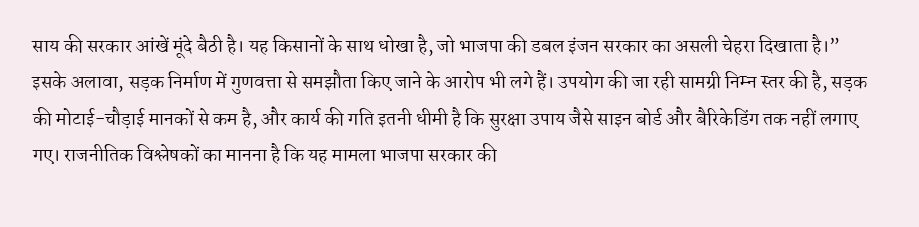साय की सरकार आंखें मूंदे बैठी है। यह किसानों के साथ धोखा है, जो भाजपा की डबल इंजन सरकार का असली चेहरा दिखाता है।”
इसके अलावा, सड़क निर्माण में गुणवत्ता से समझौता किए जाने के आरोप भी लगे हैं। उपयोग की जा रही सामग्री निम्न स्तर की है, सड़क की मोटाई-चौड़ाई मानकों से कम है, और कार्य की गति इतनी धीमी है कि सुरक्षा उपाय जैसे साइन बोर्ड और बैरिकेडिंग तक नहीं लगाए गए। राजनीतिक विश्लेषकों का मानना है कि यह मामला भाजपा सरकार की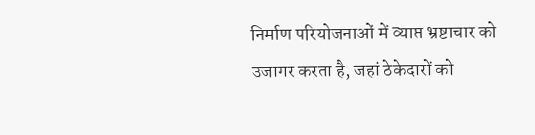निर्माण परियोजनाओं में व्याप्त भ्रष्टाचार को उजागर करता है, जहां ठेकेदारों को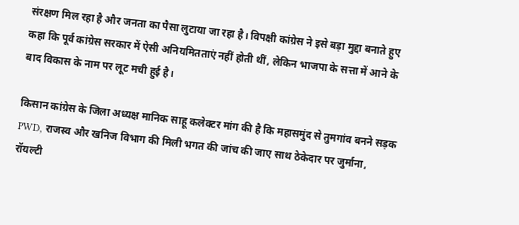संरक्षण मिल रहा है और जनता का पैसा लुटाया जा रहा है। विपक्षी कांग्रेस ने इसे बड़ा मुद्दा बनाते हुए कहा कि पूर्व कांग्रेस सरकार में ऐसी अनियमितताएं नहीं होती थीं, लेकिन भाजपा के सत्ता में आने के बाद विकास के नाम पर लूट मची हुई है।

किसान कांग्रेस के जिला अध्यक्ष मानिक साहू कलेक्टर मांग की है कि महासमुंद से तुमगांव बनने सड़क PWD, राजस्व और खनिज विभाग की मिली भगत की जांच की जाए साथ ठेकेदार पर जुर्माना, रॉयल्टी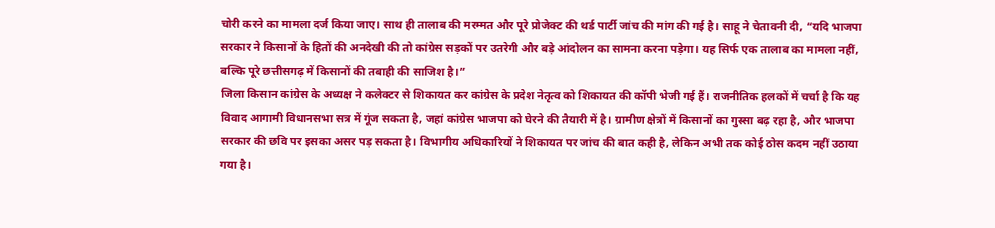चोरी करने का मामला दर्ज किया जाए। साथ ही तालाब की मरम्मत और पूरे प्रोजेक्ट की थर्ड पार्टी जांच की मांग की गई है। साहू ने चेतावनी दी, “यदि भाजपा सरकार ने किसानों के हितों की अनदेखी की तो कांग्रेस सड़कों पर उतरेगी और बड़े आंदोलन का सामना करना पड़ेगा। यह सिर्फ एक तालाब का मामला नहीं, बल्कि पूरे छत्तीसगढ़ में किसानों की तबाही की साजिश है।”
जिला किसान कांग्रेस के अध्यक्ष ने कलेक्टर से शिकायत कर कांग्रेस के प्रदेश नेतृत्व को शिकायत की कॉपी भेजी गई हैं। राजनीतिक हलकों में चर्चा है कि यह विवाद आगामी विधानसभा सत्र में गूंज सकता है, जहां कांग्रेस भाजपा को घेरने की तैयारी में है। ग्रामीण क्षेत्रों में किसानों का गुस्सा बढ़ रहा है, और भाजपा सरकार की छवि पर इसका असर पड़ सकता है। विभागीय अधिकारियों ने शिकायत पर जांच की बात कही है, लेकिन अभी तक कोई ठोस कदम नहीं उठाया गया है।